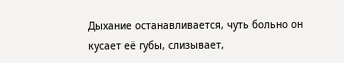Дыхание останавливается, чуть больно он кусает её губы, слизывает,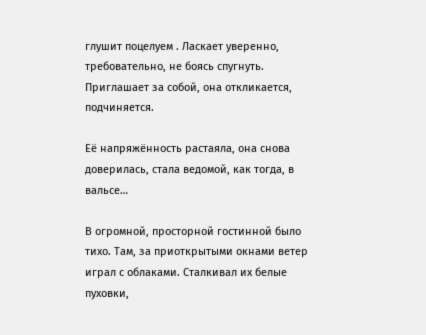глушит поцелуем . Ласкает уверенно, требовательно, не боясь спугнуть. Приглашает за собой, она откликается, подчиняется.

Её напряжённость растаяла, она снова доверилась, стала ведомой, как тогда, в вальсе…

В огромной, просторной гостинной было тихо. Там, за приоткрытыми окнами ветер играл с облаками. Сталкивал их белые пуховки,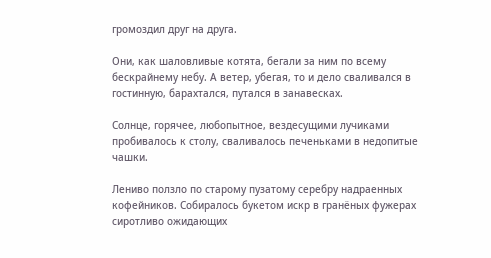громоздил друг на друга.

Они, как шаловливые котята, бегали за ним по всему бескрайнему небу. А ветер, убегая, то и дело сваливался в гостинную, барахтался, путался в занавесках.

Солнце, горячее, любопытное, вездесущими лучиками пробивалось к столу, сваливалось печеньками в недопитые чашки.

Лениво ползло по старому пузатому серебру надраенных кофейников. Собиралось букетом искр в гранёных фужерах сиротливо ожидающих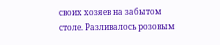своих хозяев на забытом столе. Разливалось розовым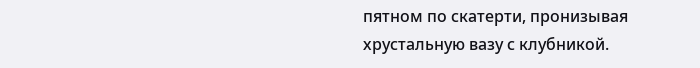пятном по скатерти, пронизывая хрустальную вазу с клубникой.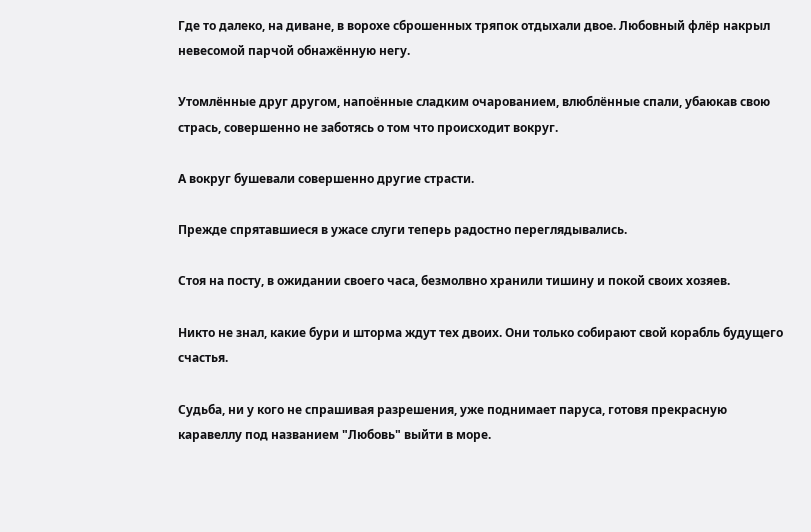Где то далеко, на диване, в ворохе сброшенных тряпок отдыхали двое. Любовный флёр накрыл невесомой парчой обнажённую негу.

Утомлённые друг другом, напоённые сладким очарованием, влюблённые спали, убаюкав свою стрась, совершенно не заботясь о том что происходит вокруг.

А вокруг бушевали совершенно другие страсти.

Прежде спрятавшиеся в ужасе слуги теперь радостно переглядывались.

Стоя на посту, в ожидании своего часа, безмолвно хранили тишину и покой своих хозяев.

Никто не знал, какие бури и шторма ждут тех двоих. Они только собирают свой корабль будущего счастья.

Судьба, ни у кого не спрашивая разрешения, уже поднимает паруса, готовя прекрасную каравеллу под названием "Любовь" выйти в море.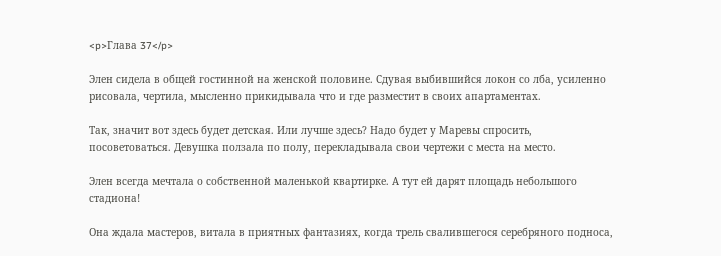<p>Глава 37</p>

Элен сидела в общей гостинной на женской половине. Сдувая выбившийся локон со лба, усиленно рисовала, чертила, мысленно прикидывала что и где разместит в своих апартаментах.

Так, значит вот здесь будет детская. Или лучше здесь? Надо будет у Маревы спросить, посоветоваться. Девушка ползала по полу, перекладывала свои чертежи с места на место.

Элен всегда мечтала о собственной маленькой квартирке. А тут ей дарят площадь небольшого стадиона!

Она ждала мастеров, витала в приятных фантазиях, когда трель свалившегося серебряного подноса,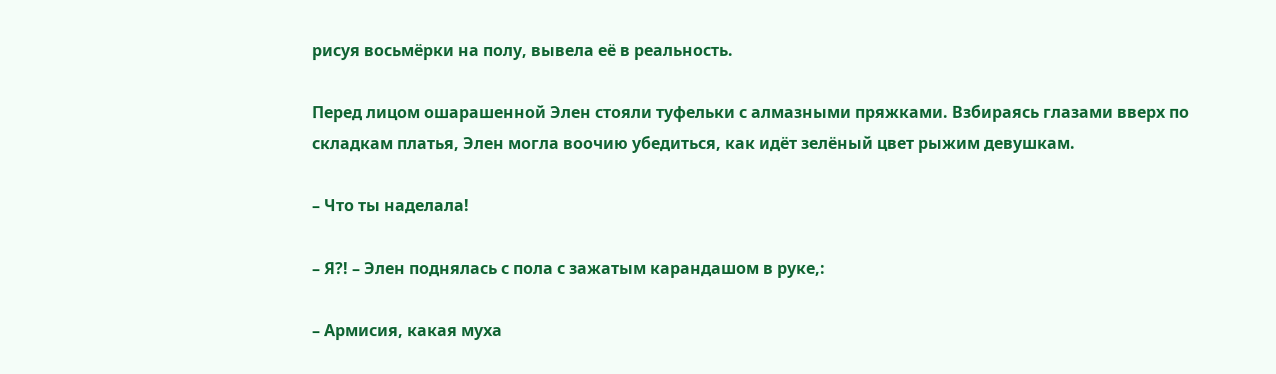рисуя восьмёрки на полу, вывела её в реальность.

Перед лицом ошарашенной Элен стояли туфельки с алмазными пряжками. Взбираясь глазами вверх по складкам платья, Элен могла воочию убедиться, как идёт зелёный цвет рыжим девушкам.

– Что ты наделала!

– Я?! – Элен поднялась с пола с зажатым карандашом в руке,:

– Армисия, какая муха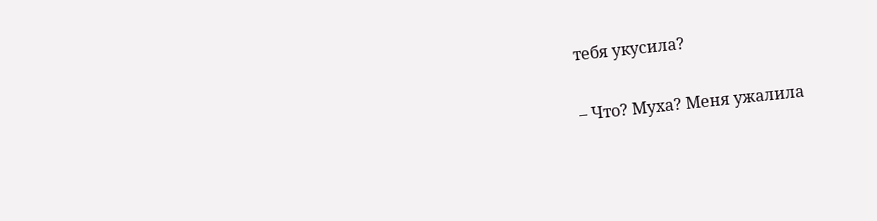тебя укусила?

– Что? Муха? Меня ужалила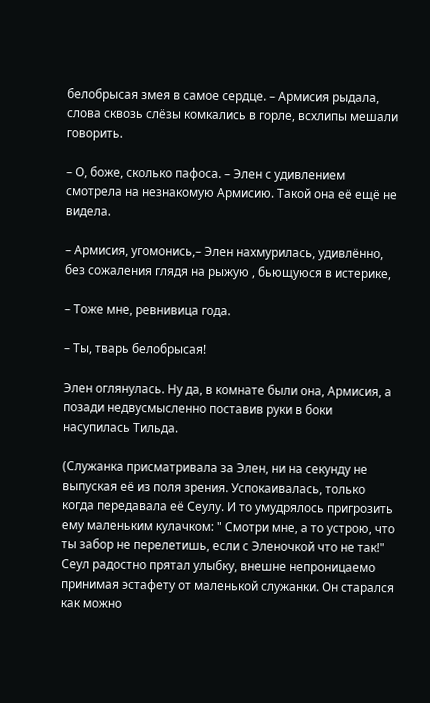белобрысая змея в самое сердце. – Армисия рыдала, слова сквозь слёзы комкались в горле, всхлипы мешали говорить.

– О, боже, сколько пафоса. – Элен с удивлением смотрела на незнакомую Армисию. Такой она её ещё не видела.

– Армисия, угомонись,– Элен нахмурилась, удивлённо, без сожаления глядя на рыжую , бьющуюся в истерике,

– Тоже мне, ревнивица года.

– Ты, тварь белобрысая!

Элен оглянулась. Ну да, в комнате были она, Армисия, а позади недвусмысленно поставив руки в боки насупилась Тильда.

(Служанка присматривала за Элен, ни на секунду не выпуская её из поля зрения. Успокаивалась, только когда передавала её Сеулу. И то умудрялось пригрозить ему маленьким кулачком: " Смотри мне, а то устрою, что ты забор не перелетишь, если с Эленочкой что не так!" Сеул радостно прятал улыбку, внешне непроницаемо принимая эстафету от маленькой служанки. Он старался как можно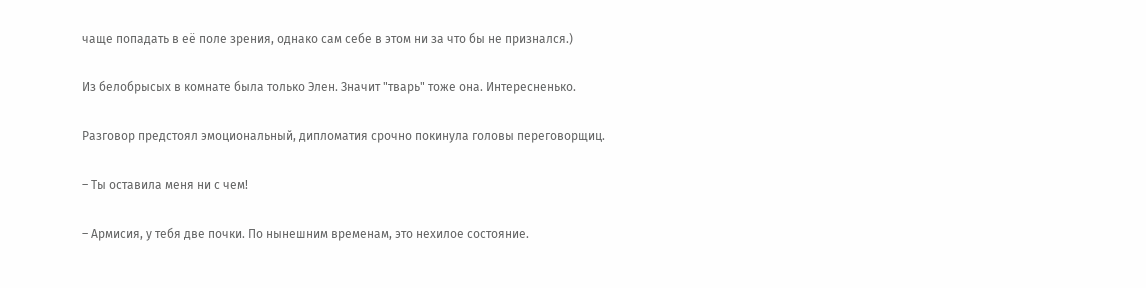чаще попадать в её поле зрения, однако сам себе в этом ни за что бы не признался.)

Из белобрысых в комнате была только Элен. Значит "тварь" тоже она. Интересненько.

Разговор предстоял эмоциональный, дипломатия срочно покинула головы переговорщиц.

– Ты оставила меня ни с чем!

– Армисия, у тебя две почки. По нынешним временам, это нехилое состояние.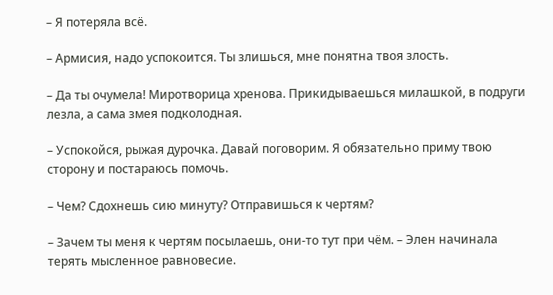– Я потеряла всё.

– Армисия, надо успокоится. Ты злишься, мне понятна твоя злость.

– Да ты очумела! Миротворица хренова. Прикидываешься милашкой, в подруги лезла, а сама змея подколодная.

– Успокойся, рыжая дурочка. Давай поговорим. Я обязательно приму твою сторону и постараюсь помочь.

– Чем? Сдохнешь сию минуту? Отправишься к чертям?

– Зачем ты меня к чертям посылаешь, они-то тут при чём. – Элен начинала терять мысленное равновесие.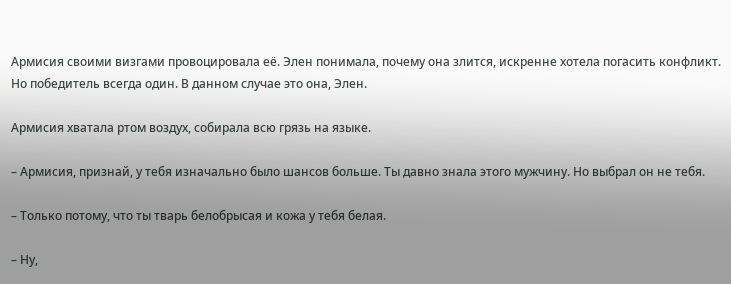Армисия своими визгами провоцировала её. Элен понимала, почему она злится, искренне хотела погасить конфликт. Но победитель всегда один. В данном случае это она, Элен.

Армисия хватала ртом воздух, собирала всю грязь на языке.

– Армисия, признай, у тебя изначально было шансов больше. Ты давно знала этого мужчину. Но выбрал он не тебя.

– Только потому, что ты тварь белобрысая и кожа у тебя белая.

– Ну,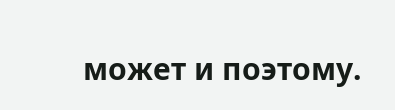может и поэтому.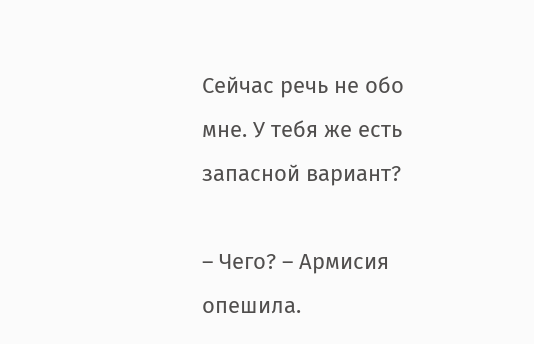Сейчас речь не обо мне. У тебя же есть запасной вариант?

– Чего? – Армисия опешила.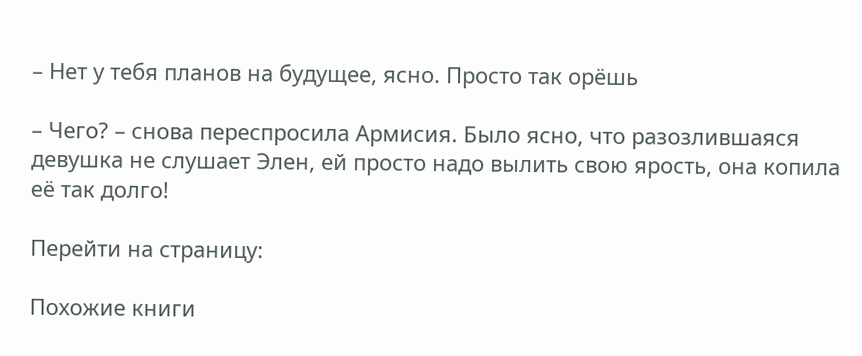– Нет у тебя планов на будущее, ясно. Просто так орёшь

– Чего? – снова переспросила Армисия. Было ясно, что разозлившаяся девушка не слушает Элен, ей просто надо вылить свою ярость, она копила её так долго!

Перейти на страницу:

Похожие книги